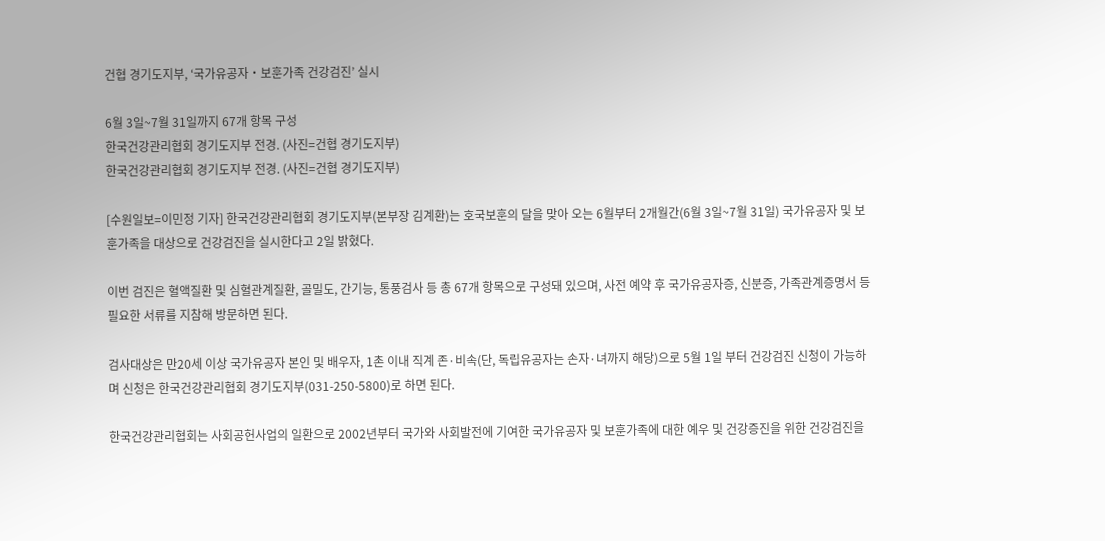건협 경기도지부, ‘국가유공자‧보훈가족 건강검진’ 실시

6월 3일~7월 31일까지 67개 항목 구성
한국건강관리협회 경기도지부 전경. (사진=건협 경기도지부)
한국건강관리협회 경기도지부 전경. (사진=건협 경기도지부)

[수원일보=이민정 기자] 한국건강관리협회 경기도지부(본부장 김계환)는 호국보훈의 달을 맞아 오는 6월부터 2개월간(6월 3일~7월 31일) 국가유공자 및 보훈가족을 대상으로 건강검진을 실시한다고 2일 밝혔다.

이번 검진은 혈액질환 및 심혈관계질환, 골밀도, 간기능, 통풍검사 등 총 67개 항목으로 구성돼 있으며, 사전 예약 후 국가유공자증, 신분증, 가족관계증명서 등 필요한 서류를 지참해 방문하면 된다.

검사대상은 만20세 이상 국가유공자 본인 및 배우자, 1촌 이내 직계 존·비속(단, 독립유공자는 손자·녀까지 해당)으로 5월 1일 부터 건강검진 신청이 가능하며 신청은 한국건강관리협회 경기도지부(031-250-5800)로 하면 된다.

한국건강관리협회는 사회공헌사업의 일환으로 2002년부터 국가와 사회발전에 기여한 국가유공자 및 보훈가족에 대한 예우 및 건강증진을 위한 건강검진을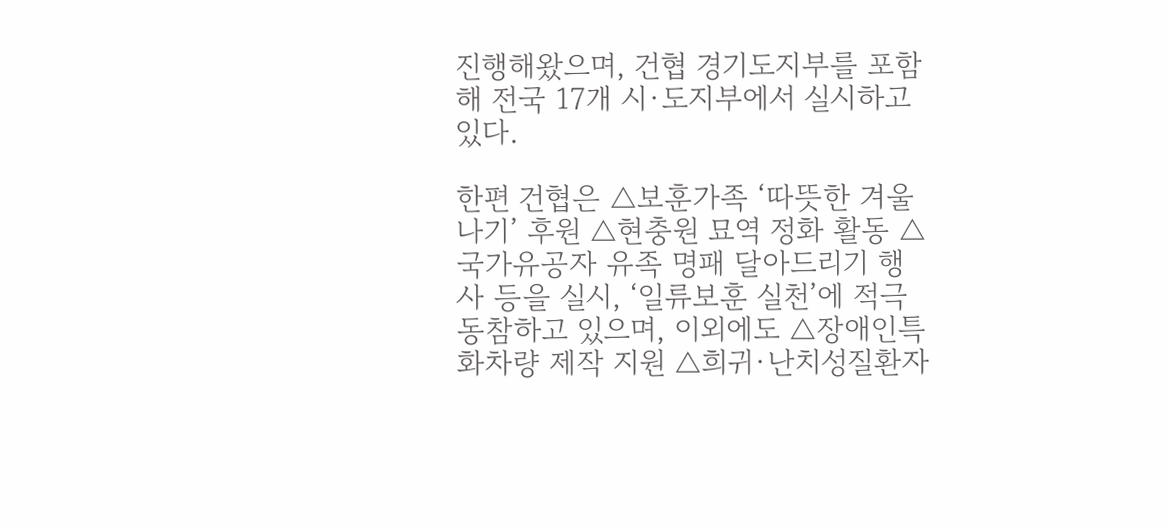진행해왔으며, 건협 경기도지부를 포함해 전국 17개 시·도지부에서 실시하고 있다.

한편 건협은 △보훈가족 ‘따뜻한 겨울나기’ 후원 △현충원 묘역 정화 활동 △국가유공자 유족 명패 달아드리기 행사 등을 실시, ‘일류보훈 실천’에 적극 동참하고 있으며, 이외에도 △장애인특화차량 제작 지원 △희귀·난치성질환자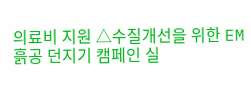의료비 지원 △수질개선을 위한 EM흙공 던지기 캠페인 실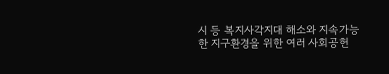시 등 복지사각지대 해소와 지속가능한 지구환경을 위한 여러 사회공헌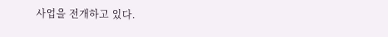사업을 전개하고 있다.